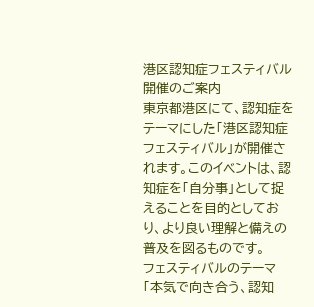港区認知症フェスティバル開催のご案内
東京都港区にて、認知症をテーマにした「港区認知症フェスティバル」が開催されます。このイベントは、認知症を「自分事」として捉えることを目的としており、より良い理解と備えの普及を図るものです。
フェスティバルのテーマ
「本気で向き合う、認知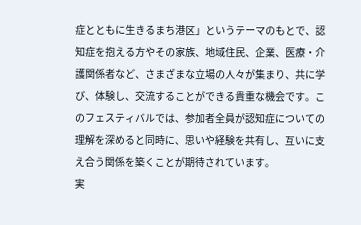症とともに生きるまち港区」というテーマのもとで、認知症を抱える方やその家族、地域住民、企業、医療・介護関係者など、さまざまな立場の人々が集まり、共に学び、体験し、交流することができる貴重な機会です。このフェスティバルでは、参加者全員が認知症についての理解を深めると同時に、思いや経験を共有し、互いに支え合う関係を築くことが期待されています。
実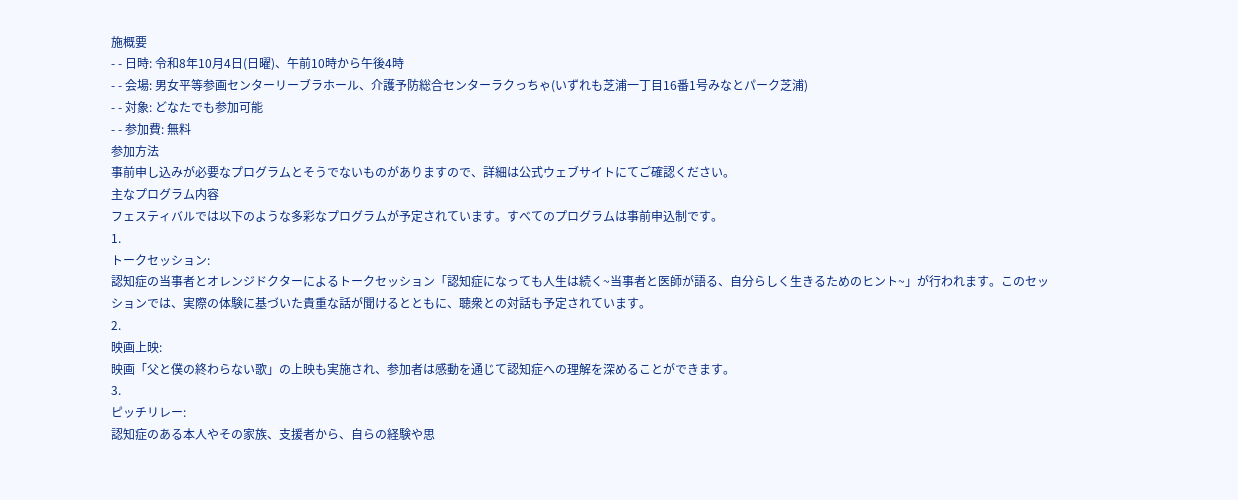施概要
- - 日時: 令和8年10月4日(日曜)、午前10時から午後4時
- - 会場: 男女平等参画センターリーブラホール、介護予防総合センターラクっちゃ(いずれも芝浦一丁目16番1号みなとパーク芝浦)
- - 対象: どなたでも参加可能
- - 参加費: 無料
参加方法
事前申し込みが必要なプログラムとそうでないものがありますので、詳細は公式ウェブサイトにてご確認ください。
主なプログラム内容
フェスティバルでは以下のような多彩なプログラムが予定されています。すべてのプログラムは事前申込制です。
1.
トークセッション:
認知症の当事者とオレンジドクターによるトークセッション「認知症になっても人生は続く~当事者と医師が語る、自分らしく生きるためのヒント~」が行われます。このセッションでは、実際の体験に基づいた貴重な話が聞けるとともに、聴衆との対話も予定されています。
2.
映画上映:
映画「父と僕の終わらない歌」の上映も実施され、参加者は感動を通じて認知症への理解を深めることができます。
3.
ピッチリレー:
認知症のある本人やその家族、支援者から、自らの経験や思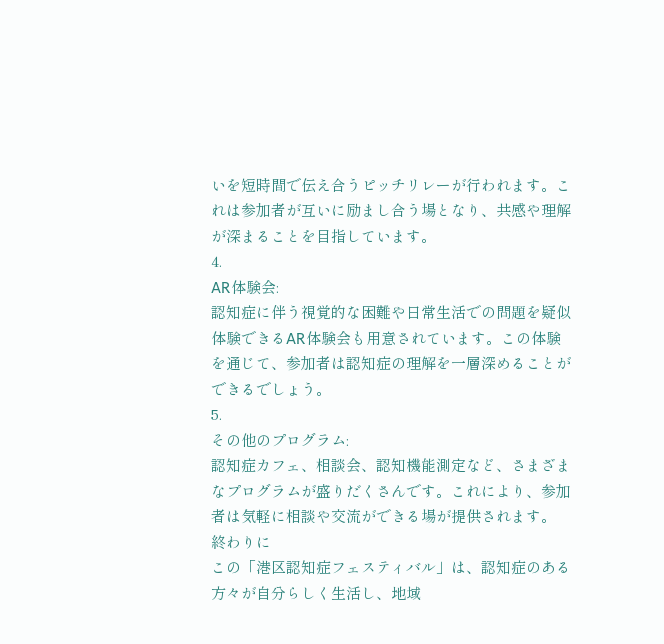いを短時間で伝え合うピッチリレーが行われます。これは参加者が互いに励まし合う場となり、共感や理解が深まることを目指しています。
4.
AR体験会:
認知症に伴う視覚的な困難や日常生活での問題を疑似体験できるAR体験会も用意されています。この体験を通じて、参加者は認知症の理解を一層深めることができるでしょう。
5.
その他のプログラム:
認知症カフェ、相談会、認知機能測定など、さまざまなプログラムが盛りだくさんです。これにより、参加者は気軽に相談や交流ができる場が提供されます。
終わりに
この「港区認知症フェスティバル」は、認知症のある方々が自分らしく生活し、地域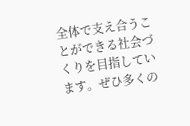全体で支え合うことができる社会づくりを目指しています。ぜひ多くの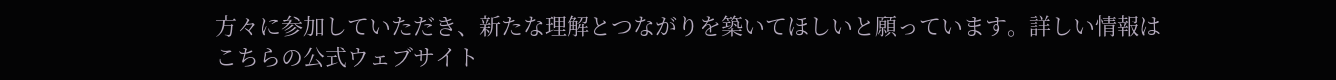方々に参加していただき、新たな理解とつながりを築いてほしいと願っています。詳しい情報は
こちらの公式ウェブサイト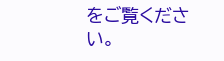をご覧ください。